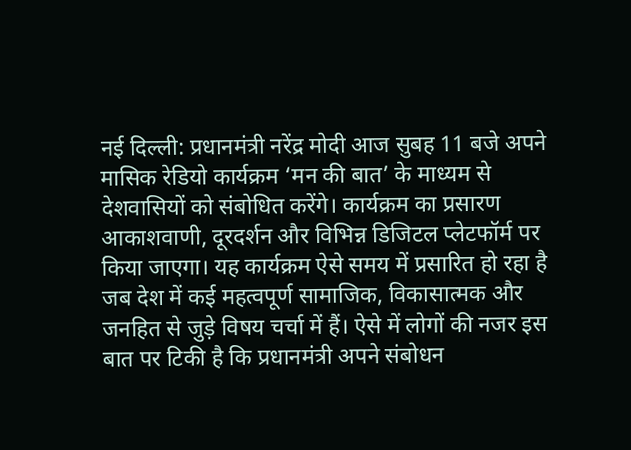नई दिल्ली: प्रधानमंत्री नरेंद्र मोदी आज सुबह 11 बजे अपने मासिक रेडियो कार्यक्रम ‘मन की बात’ के माध्यम से देशवासियों को संबोधित करेंगे। कार्यक्रम का प्रसारण आकाशवाणी, दूरदर्शन और विभिन्न डिजिटल प्लेटफॉर्म पर किया जाएगा। यह कार्यक्रम ऐसे समय में प्रसारित हो रहा है जब देश में कई महत्वपूर्ण सामाजिक, विकासात्मक और जनहित से जुड़े विषय चर्चा में हैं। ऐसे में लोगों की नजर इस बात पर टिकी है कि प्रधानमंत्री अपने संबोधन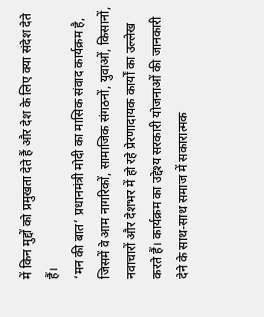में किन मुद्दों को प्रमुखता देते हैं और देश के लिए क्या संदेश देते हैं।
‘मन की बात’ प्रधानमंत्री मोदी का मासिक संवाद कार्यक्रम है, जिसमें वे आम नागरिकों, सामाजिक संगठनों, युवाओं, किसानों, नवाचारों और देशभर में हो रहे प्रेरणादायक कार्यों का उल्लेख करते हैं। कार्यक्रम का उद्देश्य सरकारी योजनाओं की जानकारी देने के साथ-साथ समाज में सकारात्मक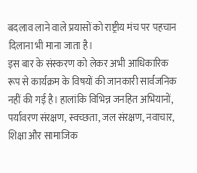बदलाव लाने वाले प्रयासों को राष्ट्रीय मंच पर पहचान दिलाना भी माना जाता है।
इस बार के संस्करण को लेकर अभी आधिकारिक रूप से कार्यक्रम के विषयों की जानकारी सार्वजनिक नहीं की गई है। हालांकि विभिन्न जनहित अभियानों, पर्यावरण संरक्षण, स्वच्छता, जल संरक्षण, नवाचार, शिक्षा और सामाजिक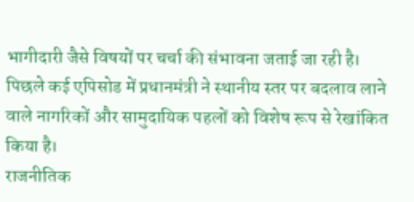भागीदारी जैसे विषयों पर चर्चा की संभावना जताई जा रही है। पिछले कई एपिसोड में प्रधानमंत्री ने स्थानीय स्तर पर बदलाव लाने वाले नागरिकों और सामुदायिक पहलों को विशेष रूप से रेखांकित किया है।
राजनीतिक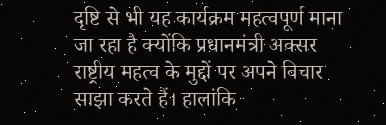दृष्टि से भी यह कार्यक्रम महत्वपूर्ण माना जा रहा है क्योंकि प्रधानमंत्री अक्सर राष्ट्रीय महत्व के मुद्दों पर अपने विचार साझा करते हैं। हालांकि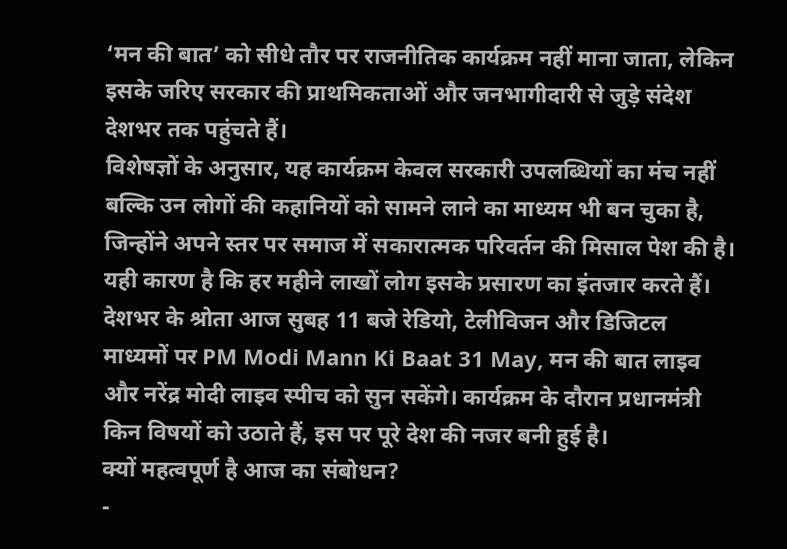‘मन की बात’ को सीधे तौर पर राजनीतिक कार्यक्रम नहीं माना जाता, लेकिन इसके जरिए सरकार की प्राथमिकताओं और जनभागीदारी से जुड़े संदेश देशभर तक पहुंचते हैं।
विशेषज्ञों के अनुसार, यह कार्यक्रम केवल सरकारी उपलब्धियों का मंच नहीं बल्कि उन लोगों की कहानियों को सामने लाने का माध्यम भी बन चुका है, जिन्होंने अपने स्तर पर समाज में सकारात्मक परिवर्तन की मिसाल पेश की है। यही कारण है कि हर महीने लाखों लोग इसके प्रसारण का इंतजार करते हैं।
देशभर के श्रोता आज सुबह 11 बजे रेडियो, टेलीविजन और डिजिटल माध्यमों पर PM Modi Mann Ki Baat 31 May, मन की बात लाइव और नरेंद्र मोदी लाइव स्पीच को सुन सकेंगे। कार्यक्रम के दौरान प्रधानमंत्री किन विषयों को उठाते हैं, इस पर पूरे देश की नजर बनी हुई है।
क्यों महत्वपूर्ण है आज का संबोधन?
-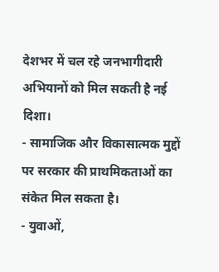देशभर में चल रहे जनभागीदारी अभियानों को मिल सकती है नई दिशा।
- सामाजिक और विकासात्मक मुद्दों पर सरकार की प्राथमिकताओं का संकेत मिल सकता है।
- युवाओं,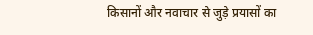किसानों और नवाचार से जुड़े प्रयासों का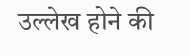उल्लेख होने की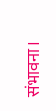संभावना।